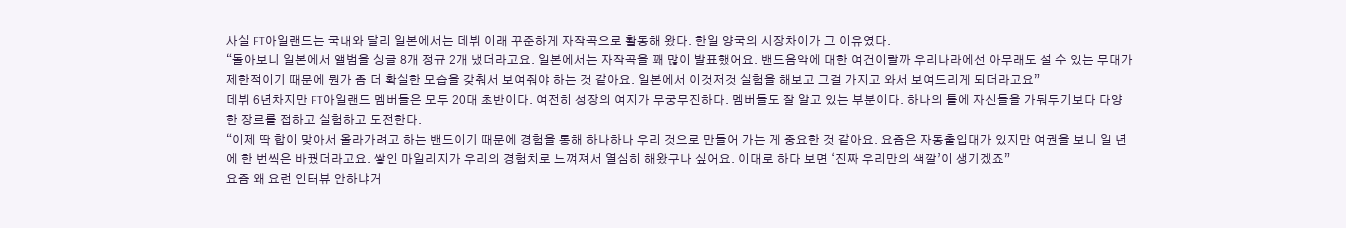사실 FT아일랜드는 국내와 달리 일본에서는 데뷔 이래 꾸준하게 자작곡으로 활동해 왔다. 한일 양국의 시장차이가 그 이유였다.
“돌아보니 일본에서 앨범을 싱글 8개 정규 2개 냈더라고요. 일본에서는 자작곡을 꽤 많이 발표했어요. 밴드음악에 대한 여건이랄까 우리나라에선 아무래도 설 수 있는 무대가 제한적이기 때문에 뭔가 좀 더 확실한 모습을 갖춰서 보여줘야 하는 것 같아요. 일본에서 이것저것 실험을 해보고 그걸 가지고 와서 보여드리게 되더라고요”
데뷔 6년차지만 FT아일랜드 멤버들은 모두 20대 초반이다. 여전히 성장의 여지가 무궁무진하다. 멤버들도 잘 알고 있는 부분이다. 하나의 틀에 자신들을 가둬두기보다 다양한 장르를 접하고 실험하고 도전한다.
“이제 딱 합이 맞아서 올라가려고 하는 밴드이기 때문에 경험을 통해 하나하나 우리 것으로 만들어 가는 게 중요한 것 같아요. 요즘은 자동출입대가 있지만 여권을 보니 일 년에 한 번씩은 바꿨더라고요. 쌓인 마일리지가 우리의 경험치로 느껴져서 열심히 해왔구나 싶어요. 이대로 하다 보면 ‘진짜 우리만의 색깔’이 생기겠죠”
요즘 왜 요런 인터뷰 안하냐거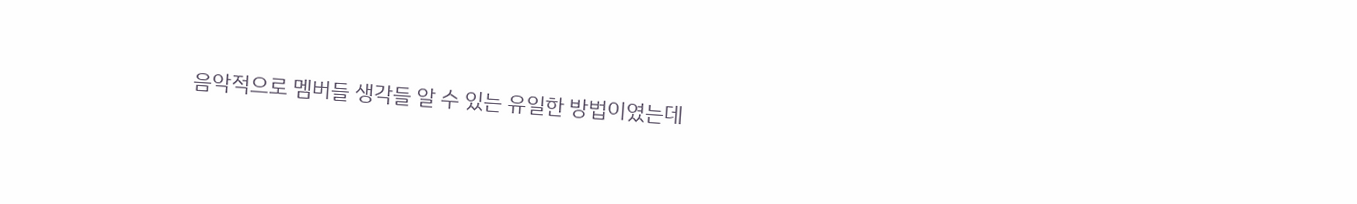음악적으로 멤버들 생각들 알 수 있는 유일한 방법이였는데